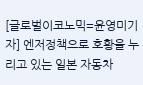[글로벌이코노믹=윤영미기자] 엔저정책으로 호황을 누리고 있는 일본 자동차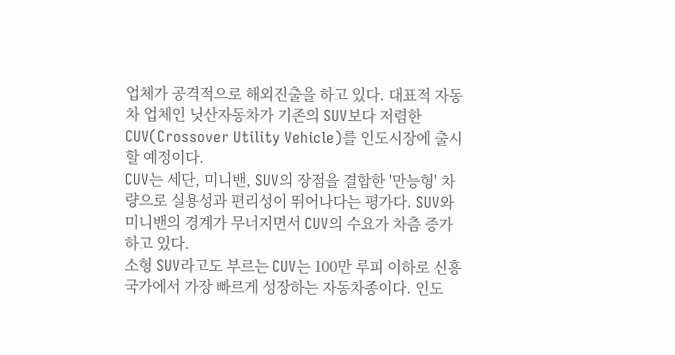업체가 공격적으로 해외진출을 하고 있다. 대표적 자동차 업체인 닛산자동차가 기존의 SUV보다 저렴한 CUV(Crossover Utility Vehicle)를 인도시장에 출시할 예정이다.
CUV는 세단, 미니밴, SUV의 장점을 결합한 '만능형' 차량으로 실용성과 편리성이 뛰어나다는 평가다. SUV와 미니밴의 경계가 무너지면서 CUV의 수요가 차츰 증가하고 있다.
소형 SUV라고도 부르는 CUV는 100만 루피 이하로 신흥국가에서 가장 빠르게 성장하는 자동차종이다. 인도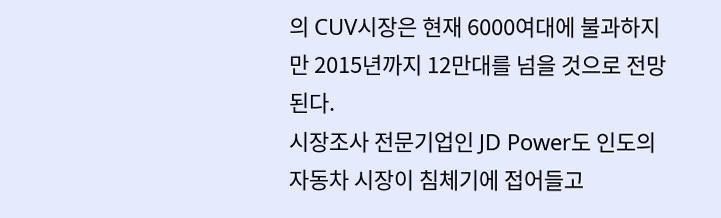의 CUV시장은 현재 6000여대에 불과하지만 2015년까지 12만대를 넘을 것으로 전망된다.
시장조사 전문기업인 JD Power도 인도의 자동차 시장이 침체기에 접어들고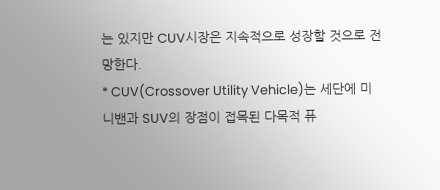는 있지만 CUV시장은 지속적으로 성장할 것으로 전망한다.
* CUV(Crossover Utility Vehicle)는 세단에 미니밴과 SUV의 장점이 접목된 다목적 퓨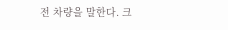전 차량을 말한다. 크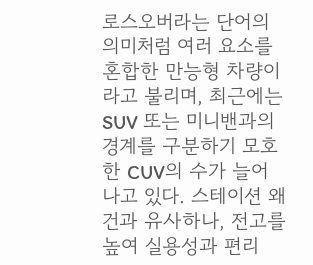로스오버라는 단어의 의미처럼 여러 요소를 혼합한 만능형 차량이라고 불리며, 최근에는 SUV 또는 미니밴과의 경계를 구분하기 모호한 CUV의 수가 늘어나고 있다. 스테이션 왜건과 유사하나, 전고를 높여 실용성과 편리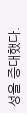성을 증대했다.